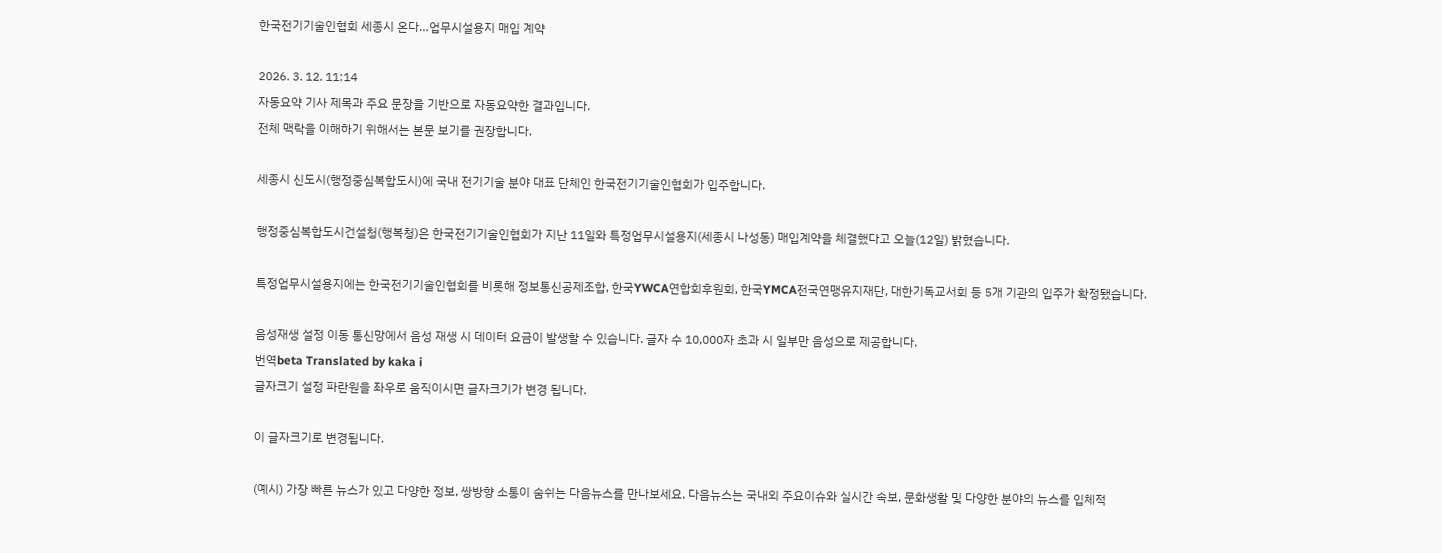한국전기기술인협회 세종시 온다…업무시설용지 매입 계약

2026. 3. 12. 11:14
자동요약 기사 제목과 주요 문장을 기반으로 자동요약한 결과입니다.
전체 맥락을 이해하기 위해서는 본문 보기를 권장합니다.

세종시 신도시(행정중심복합도시)에 국내 전기기술 분야 대표 단체인 한국전기기술인협회가 입주합니다.

행정중심복합도시건설청(행복청)은 한국전기기술인협회가 지난 11일와 특정업무시설용지(세종시 나성동) 매입계약을 체결했다고 오늘(12일) 밝혔습니다.

특정업무시설용지에는 한국전기기술인협회를 비롯해 정보통신공제조합, 한국YWCA연합회후원회, 한국YMCA전국연맹유지재단, 대한기독교서회 등 5개 기관의 입주가 확정됐습니다.

음성재생 설정 이동 통신망에서 음성 재생 시 데이터 요금이 발생할 수 있습니다. 글자 수 10,000자 초과 시 일부만 음성으로 제공합니다.
번역beta Translated by kaka i
글자크기 설정 파란원을 좌우로 움직이시면 글자크기가 변경 됩니다.

이 글자크기로 변경됩니다.

(예시) 가장 빠른 뉴스가 있고 다양한 정보, 쌍방향 소통이 숨쉬는 다음뉴스를 만나보세요. 다음뉴스는 국내외 주요이슈와 실시간 속보, 문화생활 및 다양한 분야의 뉴스를 입체적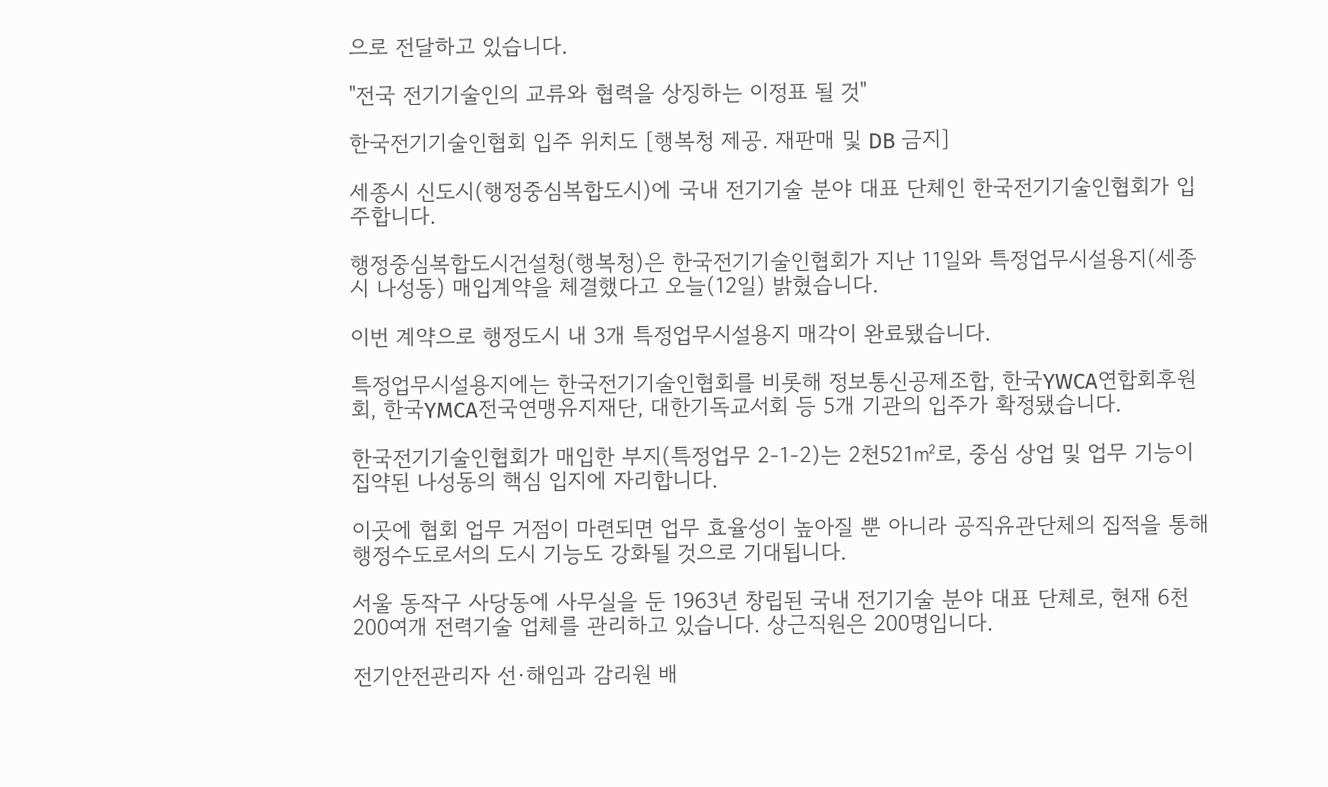으로 전달하고 있습니다.

"전국 전기기술인의 교류와 협력을 상징하는 이정표 될 것"

한국전기기술인협회 입주 위치도 [행복청 제공. 재판매 및 DB 금지]

세종시 신도시(행정중심복합도시)에 국내 전기기술 분야 대표 단체인 한국전기기술인협회가 입주합니다.

행정중심복합도시건설청(행복청)은 한국전기기술인협회가 지난 11일와 특정업무시설용지(세종시 나성동) 매입계약을 체결했다고 오늘(12일) 밝혔습니다.

이번 계약으로 행정도시 내 3개 특정업무시설용지 매각이 완료됐습니다.

특정업무시설용지에는 한국전기기술인협회를 비롯해 정보통신공제조합, 한국YWCA연합회후원회, 한국YMCA전국연맹유지재단, 대한기독교서회 등 5개 기관의 입주가 확정됐습니다.

한국전기기술인협회가 매입한 부지(특정업무 2-1-2)는 2천521㎡로, 중심 상업 및 업무 기능이 집약된 나성동의 핵심 입지에 자리합니다.

이곳에 협회 업무 거점이 마련되면 업무 효율성이 높아질 뿐 아니라 공직유관단체의 집적을 통해 행정수도로서의 도시 기능도 강화될 것으로 기대됩니다.

서울 동작구 사당동에 사무실을 둔 1963년 창립된 국내 전기기술 분야 대표 단체로, 현재 6천200여개 전력기술 업체를 관리하고 있습니다. 상근직원은 200명입니다.

전기안전관리자 선·해임과 감리원 배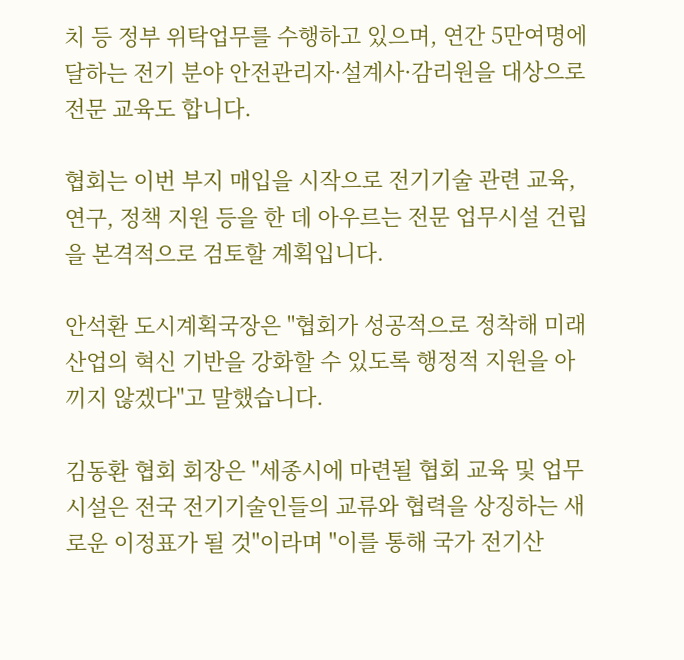치 등 정부 위탁업무를 수행하고 있으며, 연간 5만여명에 달하는 전기 분야 안전관리자·설계사·감리원을 대상으로 전문 교육도 합니다.

협회는 이번 부지 매입을 시작으로 전기기술 관련 교육, 연구, 정책 지원 등을 한 데 아우르는 전문 업무시설 건립을 본격적으로 검토할 계획입니다.

안석환 도시계획국장은 "협회가 성공적으로 정착해 미래 산업의 혁신 기반을 강화할 수 있도록 행정적 지원을 아끼지 않겠다"고 말했습니다.

김동환 협회 회장은 "세종시에 마련될 협회 교육 및 업무시설은 전국 전기기술인들의 교류와 협력을 상징하는 새로운 이정표가 될 것"이라며 "이를 통해 국가 전기산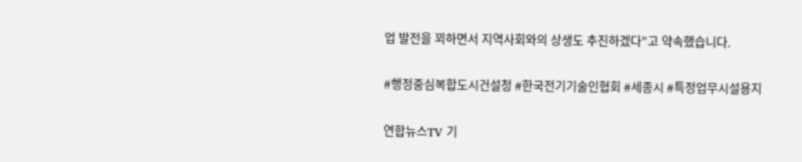업 발전을 꾀하면서 지역사회와의 상생도 추진하겠다"고 약속했습니다.

#행정중심복합도시건설청 #한국전기기술인협회 #세종시 #특정업무시설용지

연합뉴스TV 기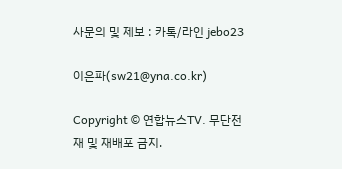사문의 및 제보 : 카톡/라인 jebo23

이은파(sw21@yna.co.kr)

Copyright © 연합뉴스TV. 무단전재 및 재배포 금지.